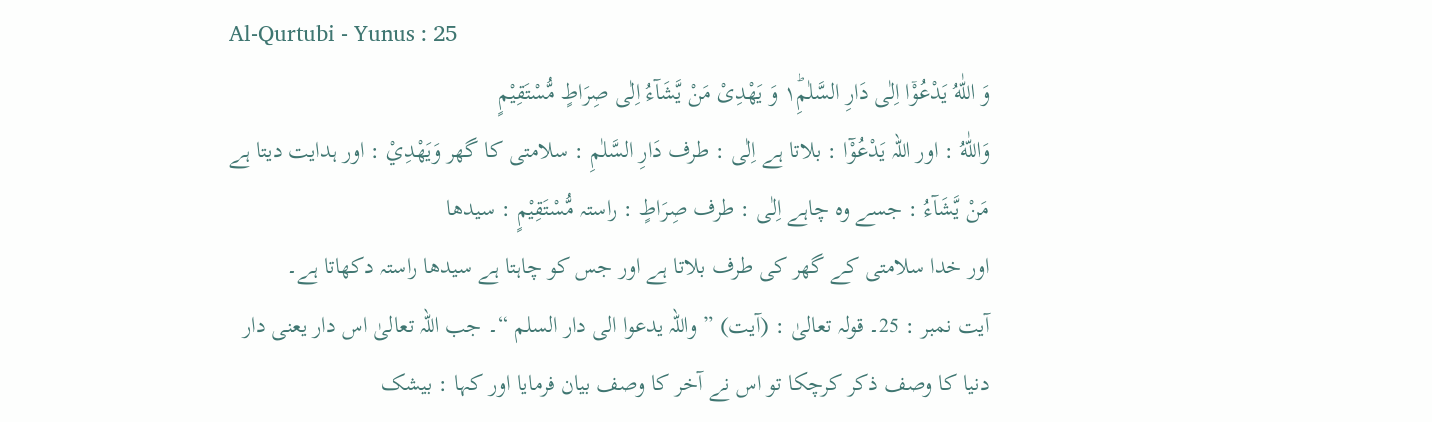Al-Qurtubi - Yunus : 25
وَ اللّٰهُ یَدْعُوْۤا اِلٰى دَارِ السَّلٰمِ١ؕ وَ یَهْدِیْ مَنْ یَّشَآءُ اِلٰى صِرَاطٍ مُّسْتَقِیْمٍ
وَاللّٰهُ : اور اللہ يَدْعُوْٓا : بلاتا ہے اِلٰى : طرف دَارِ السَّلٰمِ : سلامتی کا گھر وَيَهْدِيْ : اور ہدایت دیتا ہے مَنْ يَّشَآءُ : جسے وہ چاہے اِلٰى : طرف صِرَاطٍ : راستہ مُّسْتَقِيْمٍ : سیدھا
اور خدا سلامتی کے گھر کی طرف بلاتا ہے اور جس کو چاہتا ہے سیدھا راستہ دکھاتا ہے۔
آیت نمبر : 25۔ قولہ تعالیٰ : (آیت) ” واللہ یدعوا الی دار السلم “۔ جب اللہ تعالیٰ اس دار یعنی دار دنیا کا وصف ذکر کرچکا تو اس نے آخر کا وصف بیان فرمایا اور کہا : بیشک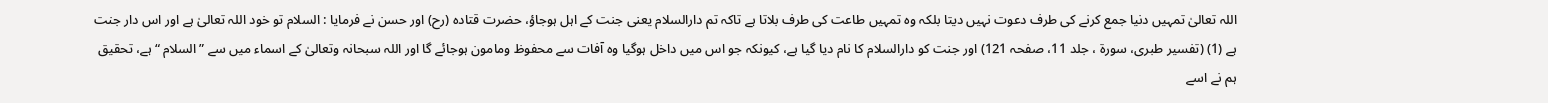اللہ تعالیٰ تمہیں دنیا جمع کرنے کی طرف دعوت نہیں دیتا بلکہ وہ تمہیں طاعت کی طرف بلاتا ہے تاکہ تم دارالسلام یعنی جنت کے اہل ہوجاؤ، حضرت قتادہ (رح) اور حسن نے فرمایا : السلام تو خود اللہ تعالیٰ ہے اور اس دار جنت ہے (1) (تفسیر طبری، سورة ، جلد 11، صفحہ 121) اور جنت کو دارالسلام کا نام دیا گیا ہے، کیونکہ جو اس میں داخل ہوگیا وہ آفات سے محفوظ ومامون ہوجائے گا اور اللہ سبحانہ وتعالیٰ کے اسماء میں سے ” السلام “ ہے، تحقیق ہم نے اسے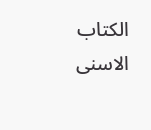الکتاب الاسنی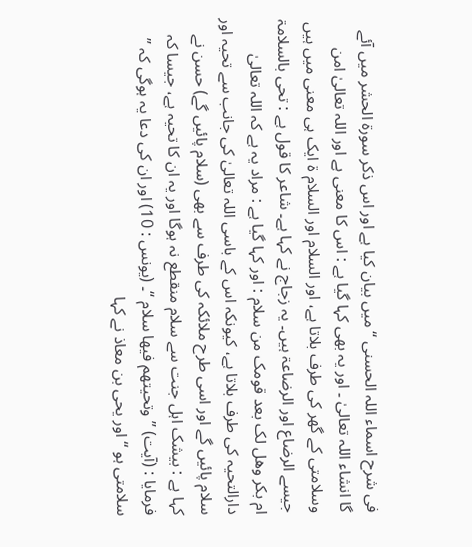فی شرح اسماء اللہ الحسنی “ میں بیان کیا ہے اور اس ذکر سورة الحشر میں آئے گا انشاء اللہ تعالیٰ ۔ اور یہ بھی کہا گیا ہے : اس کا معنی ہے اور اللہ تعالیٰ امن وسلامتی کے گھر کی طرف بلاتا ہے، اور السلام اور السلام ۃ ایک ہی معنی میں ہیں جیسے الرضاع اور الرضاعۃ ہیں۔ یہ زجاج نے کہا ہے۔ شاعر کا قول ہے : تحی بالسلامۃ ام بکر وھل لک بعد قومک من سلام : اور کہا گیا ہے : مراد یہ ہے کہ اللہ تعالیٰ دارالتحیہ کی طرف بلاتا ہے، کیونکہ اس کے باسی اللہ تعالیٰ کی جانب سے تحیہ اور سلام پائیں گے اور اسی طرح ملائکہ کی طرف سے بھی (سلام پائیں گے) حسن نے کہا ہے : بیشک اہل جنت سے سلام منقطع نہ ہوگا اور یہ ان کا تحیہ ہے، جیسا کہ فرمایا : (آیت) ” وتحیتھم فیھا سلام “۔ (یونس : 10) اور ان کی دعا یہ ہوگی کہ ” سلامتی ہو “ اور یحی بن معاذ نے کہا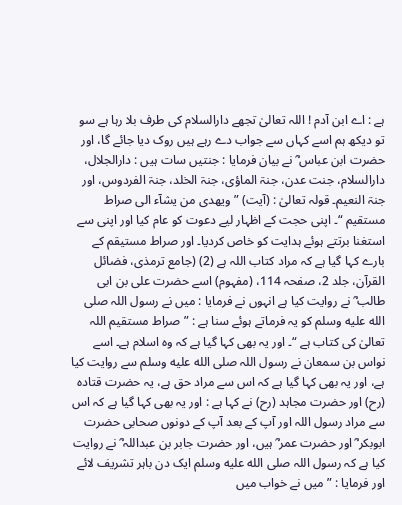ہے : اے ابن آدم ! اللہ تعالیٰ تجھے دارالسلام کی طرف بلا رہا ہے سو تو دیکھ ہم اسے کہاں سے جواب دے رہے ہیں روک دیا جائے گا، اور حضرت ابن عباس ؓ نے بیان فرمایا : جنتیں سات ہیں : دارالجلال، دارالسلام، جنت عدن، جنۃ الماؤی، جنۃ الخلد، جنۃ الفردوس، اور جنۃ النعیم۔ قولہ تعالیٰ : (آیت) ” ویھدی من یشآء الی صراط مستقیم “۔ اپنی حجت کے اظہار لیے دعوت کو عام کیا اور اپنی سے استغنا برتتے ہوئے ہدایت کو خاص کردیا۔ اور صراط مستیقم کے بارے کہا گیا ہے کہ مراد کتاب اللہ ہے (2) (جامع ترمذی، فضائل القرآن، جلد 2، صفحہ 114، (مفہوم) اسے حضرت علی بن ابی طالب ؓ نے روایت کیا ہے انہوں نے فرمایا : میں نے رسول اللہ صلى الله عليه وسلم کو یہ فرماتے ہوئے سنا ہے : ” صراط مستقیم اللہ تعالیٰ کی کتاب ہے “۔ اور یہ بھی کہا گیا ہے کہ وہ اسلام ہے۔ اسے نواس بن سمعان نے رسول اللہ صلى الله عليه وسلم سے روایت کیا ہے، اور یہ بھی کہا گیا ہے کہ اس سے مراد حق ہے، یہ حضرت قتادہ (رح) اور حضرت مجاہد (رح) نے کہا ہے : اور یہ بھی کہا گیا ہے کہ اس سے مراد رسول اللہ اور آپ کے بعد آپ کے دونوں صحابی حضرت ابوبکر ؓ اور حضرت عمر ؓ ہیں، اور حضرت جابر بن عبداللہ ؓ نے روایت کیا ہے کہ رسول اللہ صلى الله عليه وسلم ایک دن باہر تشریف لائے اور فرمایا : ” میں نے خواب میں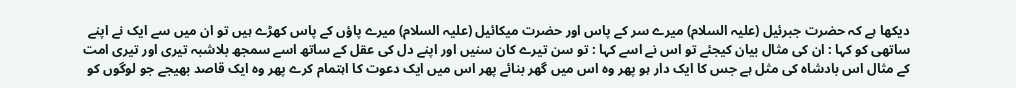دیکھا ہے کہ حضرت جبرئیل (علیہ السلام) میرے سر کے پاس اور حضرت میکائیل (علیہ السلام) میرے پاؤں کے پاس کھڑے ہیں تو ان میں سے ایک نے اپنے ساتھی کو کہا : ان کی مثال بیان کیجئے تو اس نے اسے کہا : تو سن تیرے کان سنیں اور اپنے دل کی عقل کے ساتھ اسے سمجھ بلاشبہ تیری اور تیری امت کے مثال اس بادشاہ کی مثل ہے جس کا ایک دار ہو پھر وہ اس میں گھر بنائے پھر اس میں ایک دعوت کا اہتمام کرے پھر وہ ایک قاصد بھیجے جو لوگوں کو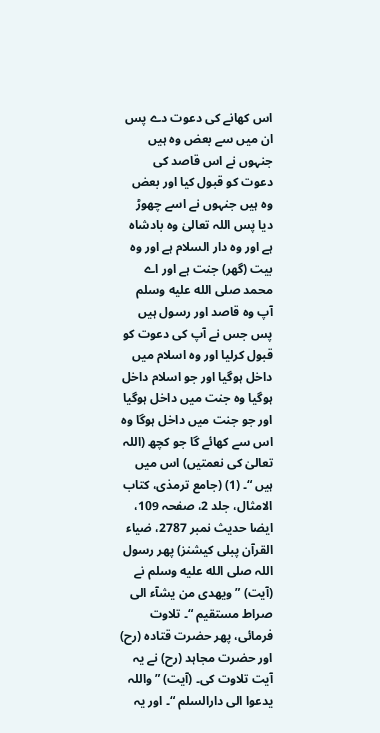اس کھانے کی دعوت دے پس ان میں سے بعض وہ ہیں جنہوں نے اس قاصد کی دعوت کو قبول کیا اور بعض وہ ہیں جنہوں نے اسے چھوڑ دیا پس اللہ تعالیٰ وہ بادشاہ ہے اور وہ دار السلام ہے اور وہ بیت (گھر) جنت ہے اور اے محمد صلى الله عليه وسلم آپ وہ قاصد اور رسول ہیں پس جس نے آپ کی دعوت کو قبول کرلیا اور وہ اسلام میں داخل ہوگیا اور جو اسلام داخل ہوگیا وہ جنت میں داخل ہوگیا اور جو جنت میں داخل ہوگا وہ اس سے کھائے گا جو کچھ (اللہ تعالیٰ کی نعمتیں) اس میں ہیں “۔ (1) (جامع ترمذی، کتاب الامثال، جلد 2، صفحہ 109، ایضا حدیث نمبر 2787، ضیاء القرآن پبلی کیشنز) پھر رسول اللہ صلى الله عليه وسلم نے (آیت) ” ویھدی من یشآء الی صراط مستقیم “۔ تلاوت فرمائی، پھر حضرت قتادہ (رح) اور حضرت مجاہد (رح) نے یہ آیت تلاوت کی۔ (آیت) ” واللہ یدعوا الی دارالسلم “۔ اور یہ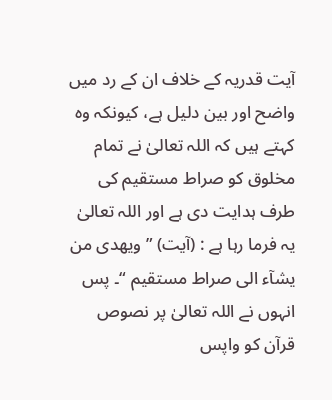آیت قدریہ کے خلاف ان کے رد میں واضح اور بین دلیل ہے، کیونکہ وہ کہتے ہیں کہ اللہ تعالیٰ نے تمام مخلوق کو صراط مستقیم کی طرف ہدایت دی ہے اور اللہ تعالیٰ یہ فرما رہا ہے : (آیت) ” ویھدی من یشآء الی صراط مستقیم “۔ پس انہوں نے اللہ تعالیٰ پر نصوص قرآن کو واپس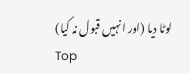لوٹا دیا (اور انہیں قبول نہ کیا)
Top